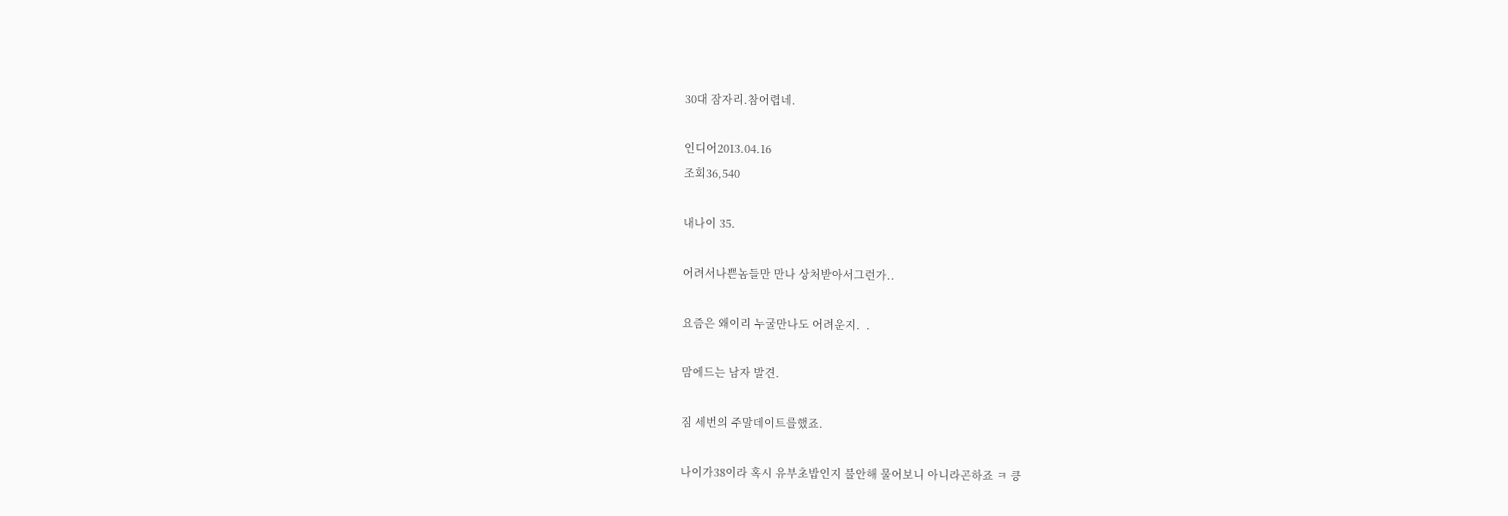30대 잠자리.참어렵네.

인디어2013.04.16
조회36,540

내나이 35.

어려서나쁜놈들만 만나 상처받아서그런가..

요즘은 왜이리 누굴만나도 어려운지.  .

맘에드는 남자 발견.

짐 세번의 주말데이트를했죠.

나이가38이라 혹시 유부초밥인지 불안해 물어보니 아니라곤하죠 ㅋ 킁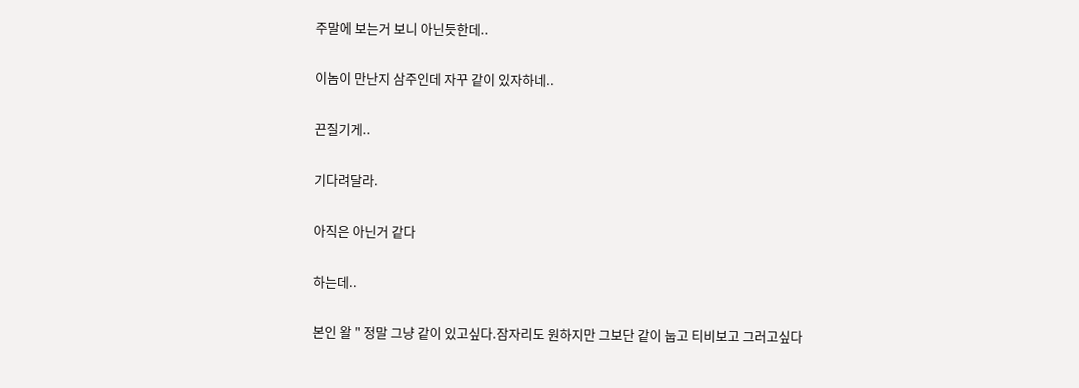주말에 보는거 보니 아닌듯한데..

이놈이 만난지 삼주인데 자꾸 같이 있자하네..

끈질기게..

기다려달라.

아직은 아닌거 같다

하는데..

본인 왈 " 정말 그냥 같이 있고싶다.잠자리도 원하지만 그보단 같이 눕고 티비보고 그러고싶다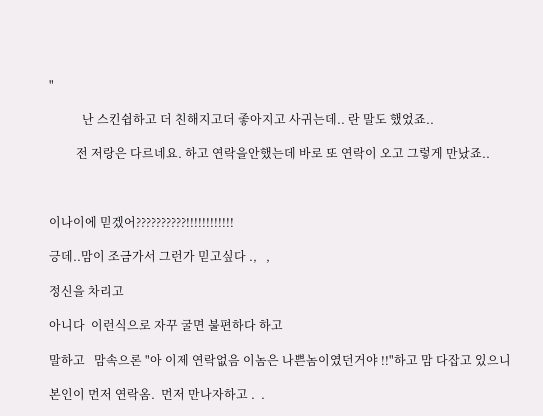"

           난 스킨쉽하고 더 친해지고더 좋아지고 사귀는데.. 란 말도 했었죠..

         전 저랑은 다르네요. 하고 연락을안했는데 바로 또 연락이 오고 그렇게 만났죠..



이나이에 믿겠어??????????!!!!!!!!!!!!

긍데..맘이 조금가서 그런가 믿고싶다 .,   ,

정신을 차리고

아니다  이런식으로 자꾸 굴면 불편하다 하고

말하고   맘속으론 "아 이제 연락없음 이놈은 나쁜놈이였던거야 !!"하고 맘 다잡고 있으니

본인이 먼저 연락옴.  먼저 만나자하고 .  .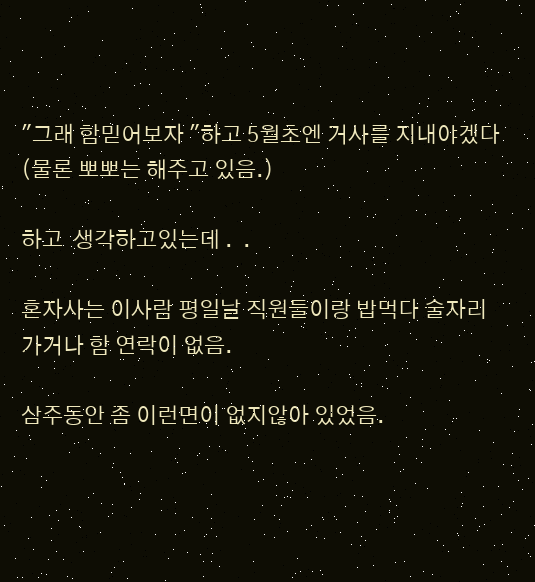"그래 함믿어보자 "하고 5월초엔 거사를 지내야겠다 (물론 뽀뽀는 해주고 있음.)

하고  생각하고있는데 .  .

혼자사는 이사람 평일날 직원들이랑 밥먹다 술자리가거나 함 연락이 없음.

삼주동안 좀 이런면이 없지않아 있었음.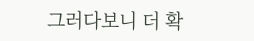그러다보니 더 확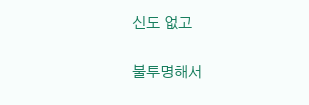신도 없고

불투명해서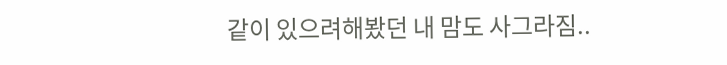같이 있으려해봤던 내 맘도 사그라짐..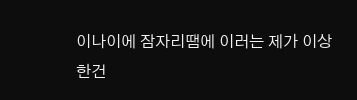이나이에 잠자리땜에 이러는 제가 이상한건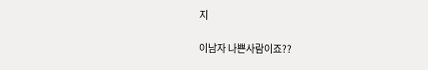지

이남자 나쁜사람이죠??